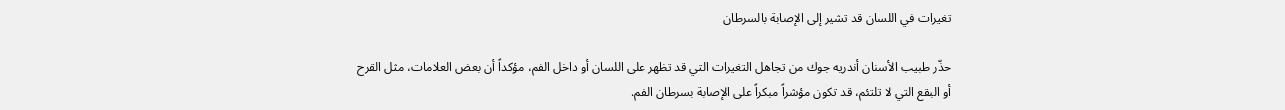تغيرات في اللسان قد تشير إلى الإصابة بالسرطان

حذّر طبيب الأسنان أندريه جوك من تجاهل التغيرات التي قد تظهر على اللسان أو داخل الفم، مؤكداً أن بعض العلامات، مثل القرح أو البقع التي لا تلتئم، قد تكون مؤشراً مبكراً على الإصابة بسرطان الفم.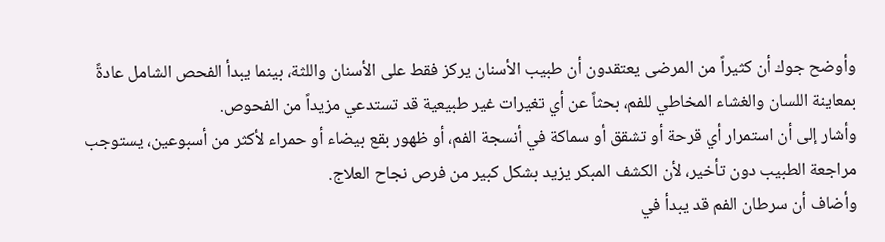وأوضح جوك أن كثيراً من المرضى يعتقدون أن طبيب الأسنان يركز فقط على الأسنان واللثة، بينما يبدأ الفحص الشامل عادةً بمعاينة اللسان والغشاء المخاطي للفم، بحثاً عن أي تغيرات غير طبيعية قد تستدعي مزيداً من الفحوص.
وأشار إلى أن استمرار أي قرحة أو تشقق أو سماكة في أنسجة الفم، أو ظهور بقع بيضاء أو حمراء لأكثر من أسبوعين، يستوجب مراجعة الطبيب دون تأخير، لأن الكشف المبكر يزيد بشكل كبير من فرص نجاح العلاج.
وأضاف أن سرطان الفم قد يبدأ في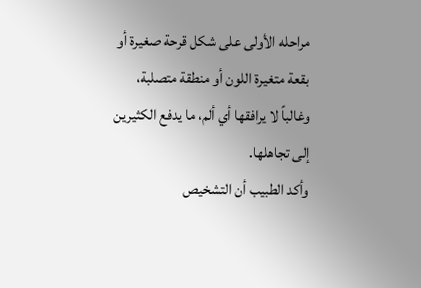مراحله الأولى على شكل قرحة صغيرة أو بقعة متغيرة اللون أو منطقة متصلبة، وغالباً لا يرافقها أي ألم، ما يدفع الكثيرين إلى تجاهلها.
وأكد الطبيب أن التشخيص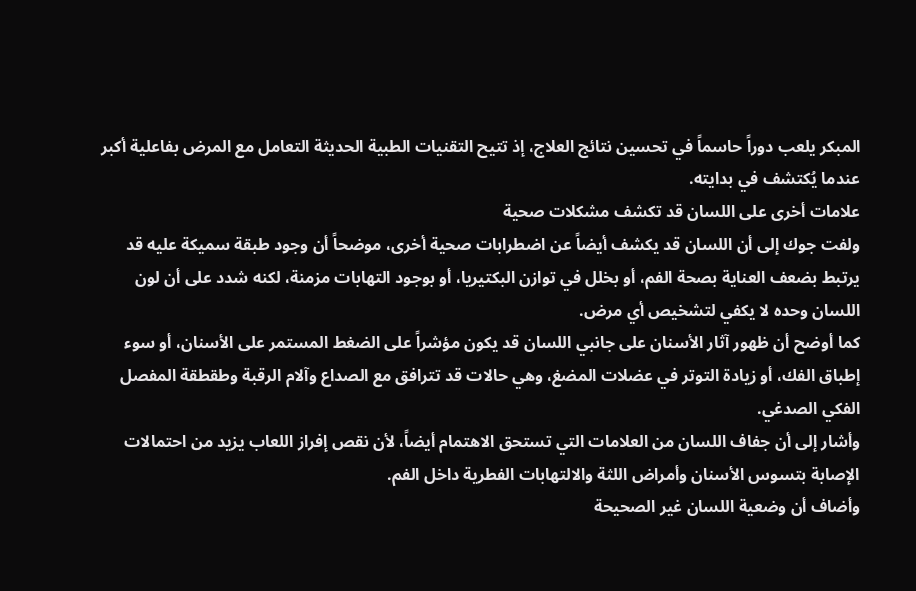المبكر يلعب دوراً حاسماً في تحسين نتائج العلاج، إذ تتيح التقنيات الطبية الحديثة التعامل مع المرض بفاعلية أكبر عندما يُكتشف في بدايته.
علامات أخرى على اللسان قد تكشف مشكلات صحية
ولفت جوك إلى أن اللسان قد يكشف أيضاً عن اضطرابات صحية أخرى، موضحاً أن وجود طبقة سميكة عليه قد يرتبط بضعف العناية بصحة الفم، أو بخلل في توازن البكتيريا، أو بوجود التهابات مزمنة، لكنه شدد على أن لون اللسان وحده لا يكفي لتشخيص أي مرض.
كما أوضح أن ظهور آثار الأسنان على جانبي اللسان قد يكون مؤشراً على الضغط المستمر على الأسنان، أو سوء إطباق الفك، أو زيادة التوتر في عضلات المضغ، وهي حالات قد تترافق مع الصداع وآلام الرقبة وطقطقة المفصل الفكي الصدغي.
وأشار إلى أن جفاف اللسان من العلامات التي تستحق الاهتمام أيضاً، لأن نقص إفراز اللعاب يزيد من احتمالات الإصابة بتسوس الأسنان وأمراض اللثة والالتهابات الفطرية داخل الفم.
وأضاف أن وضعية اللسان غير الصحيحة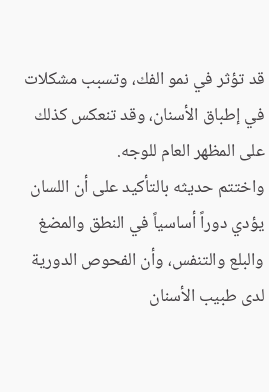قد تؤثر في نمو الفك، وتسبب مشكلات في إطباق الأسنان، وقد تنعكس كذلك على المظهر العام للوجه.
واختتم حديثه بالتأكيد على أن اللسان يؤدي دوراً أساسياً في النطق والمضغ والبلع والتنفس، وأن الفحوص الدورية لدى طبيب الأسنان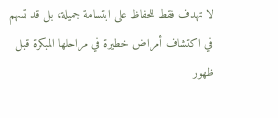لا تهدف فقط للحفاظ على ابتسامة جميلة، بل قد تسهم في اكتشاف أمراض خطيرة في مراحلها المبكرة قبل ظهور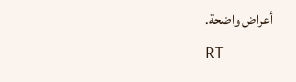أعراض واضحة.
RT